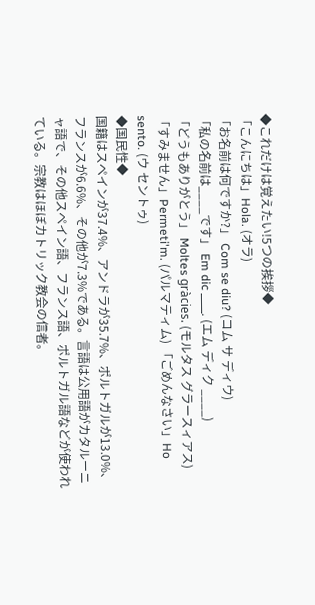◆これだけは覚えたい!5つの挨拶◆
「こんにちは」Hola. (オラ)
「お名前は何ですか?」 Com se diu? (コム サ ディウ)
「私の名前は____です」 Em dic ____. (エム ディク ____)
「どうもありがとう」 Moltes gràcies. (モルタス グラースィアス)
「すみません」Permeti'm. (パルマティム) 「ごめんなさい」Ho sento. (ウ セントゥ)
◆国民性◆
国籍はスペインが37.4%、アンドラが35.7%、ポルトガルが13.0%、フランスが6.6%、その他が7.3%である。言語は公用語がカタルーニャ語で、その他スペイン語、フランス語、ポルトガル語などが使われている。宗教はほぼカトリック教会の信者。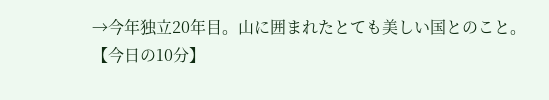→今年独立20年目。山に囲まれたとても美しい国とのこと。
【今日の10分】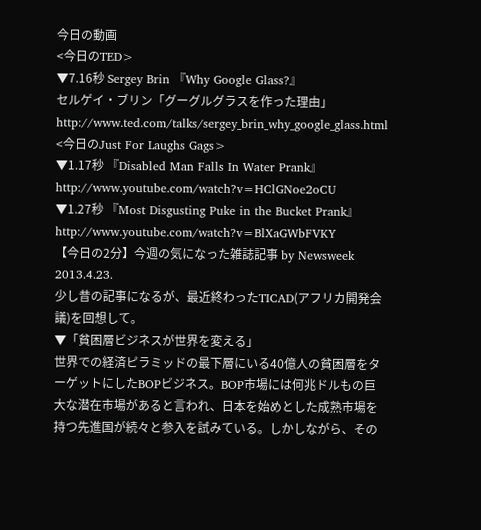今日の動画
<今日のTED>
▼7.16秒 Sergey Brin 『Why Google Glass?』
セルゲイ・ブリン「グーグルグラスを作った理由」
http://www.ted.com/talks/sergey_brin_why_google_glass.html
<今日のJust For Laughs Gags>
▼1.17秒 『Disabled Man Falls In Water Prank』
http://www.youtube.com/watch?v=HClGNoe2oCU
▼1.27秒 『Most Disgusting Puke in the Bucket Prank』
http://www.youtube.com/watch?v=BlXaGWbFVKY
【今日の2分】今週の気になった雑誌記事 by Newsweek 2013.4.23.
少し昔の記事になるが、最近終わったTICAD(アフリカ開発会議)を回想して。
▼「貧困層ビジネスが世界を変える」
世界での経済ピラミッドの最下層にいる40億人の貧困層をターゲットにしたBOPビジネス。BOP市場には何兆ドルもの巨大な潜在市場があると言われ、日本を始めとした成熟市場を持つ先進国が続々と参入を試みている。しかしながら、その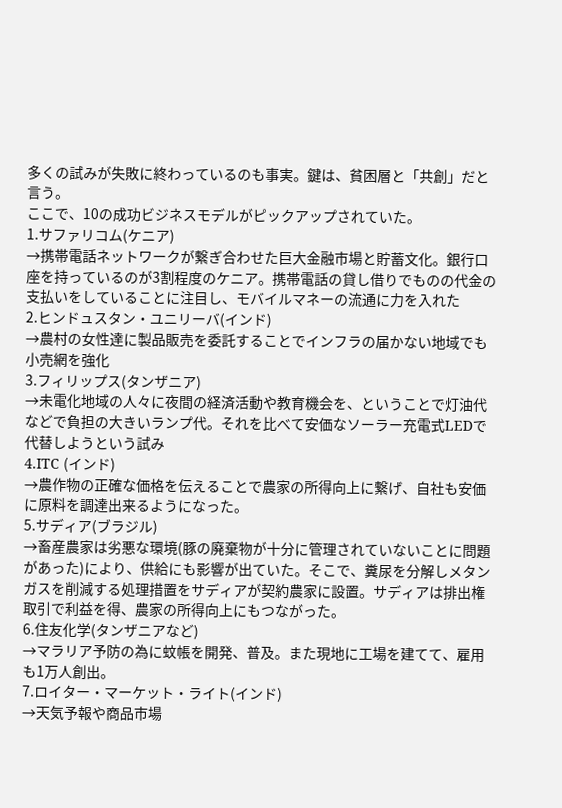多くの試みが失敗に終わっているのも事実。鍵は、貧困層と「共創」だと言う。
ここで、10の成功ビジネスモデルがピックアップされていた。
1.サファリコム(ケニア)
→携帯電話ネットワークが繋ぎ合わせた巨大金融市場と貯蓄文化。銀行口座を持っているのが3割程度のケニア。携帯電話の貸し借りでものの代金の支払いをしていることに注目し、モバイルマネーの流通に力を入れた
2.ヒンドュスタン・ユニリーバ(インド)
→農村の女性達に製品販売を委託することでインフラの届かない地域でも小売網を強化
3.フィリップス(タンザニア)
→未電化地域の人々に夜間の経済活動や教育機会を、ということで灯油代などで負担の大きいランプ代。それを比べて安価なソーラー充電式LEDで代替しようという試み
4.ITC (インド)
→農作物の正確な価格を伝えることで農家の所得向上に繋げ、自社も安価に原料を調達出来るようになった。
5.サディア(ブラジル)
→畜産農家は劣悪な環境(豚の廃棄物が十分に管理されていないことに問題があった)により、供給にも影響が出ていた。そこで、糞尿を分解しメタンガスを削減する処理措置をサディアが契約農家に設置。サディアは排出権取引で利益を得、農家の所得向上にもつながった。
6.住友化学(タンザニアなど)
→マラリア予防の為に蚊帳を開発、普及。また現地に工場を建てて、雇用も1万人創出。
7.ロイター・マーケット・ライト(インド)
→天気予報や商品市場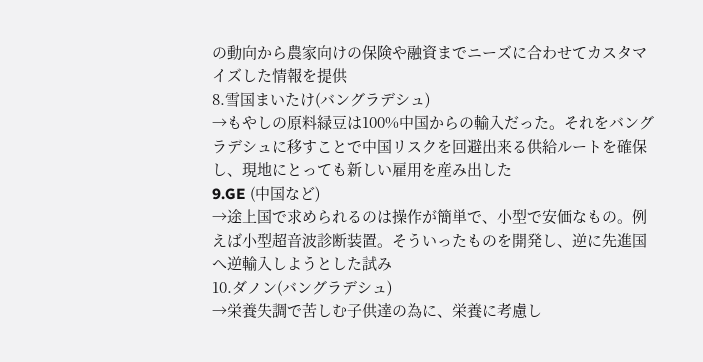の動向から農家向けの保険や融資までニーズに合わせてカスタマイズした情報を提供
8.雪国まいたけ(バングラデシュ)
→もやしの原料緑豆は100%中国からの輸入だった。それをバングラデシュに移すことで中国リスクを回避出来る供給ルートを確保し、現地にとっても新しい雇用を産み出した
9.GE (中国など)
→途上国で求められるのは操作が簡単で、小型で安価なもの。例えば小型超音波診断装置。そういったものを開発し、逆に先進国へ逆輸入しようとした試み
10.ダノン(バングラデシュ)
→栄養失調で苦しむ子供達の為に、栄養に考慮し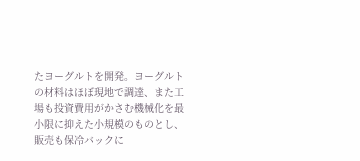たヨーグルトを開発。ヨーグルトの材料はほぼ現地で調達、また工場も投資費用がかさむ機械化を最小限に抑えた小規模のものとし、販売も保冷バックに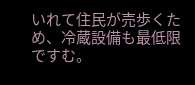いれて住民が売歩くため、冷蔵設備も最低限ですむ。